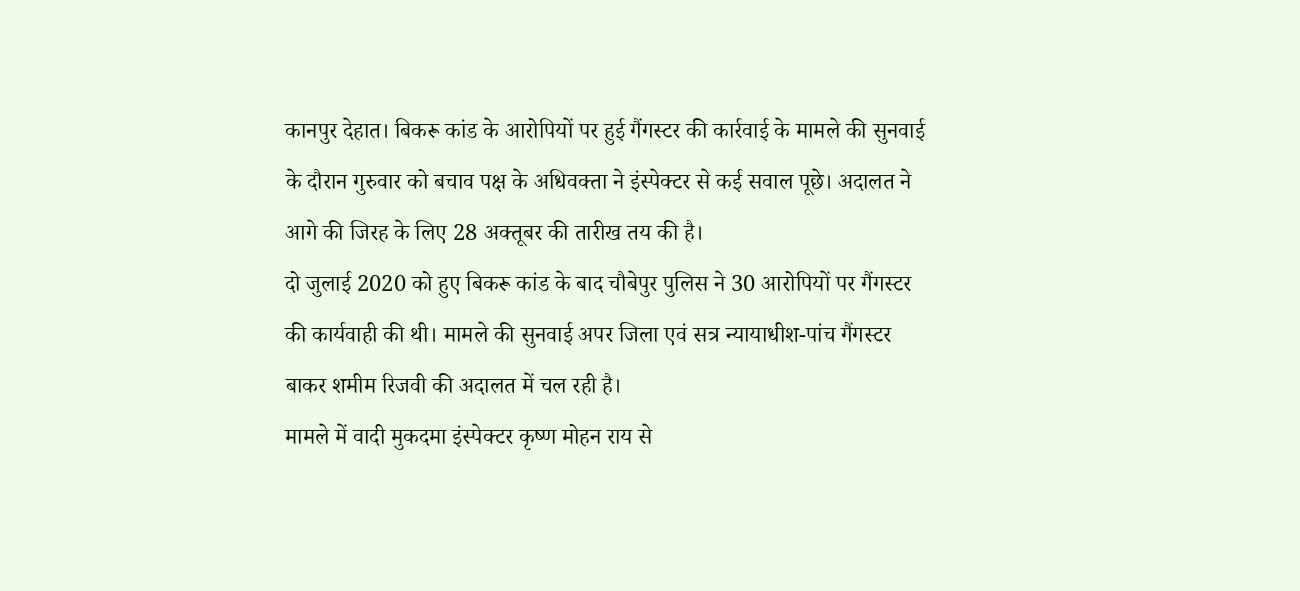कानपुर देहात। बिकरू कांड के आरोपियों पर हुई गैंगस्टर की कार्रवाई के मामले की सुनवाई के दौरान गुरुवार को बचाव पक्ष के अधिवक्ता ने इंस्पेक्टर से कई सवाल पूछे। अदालत ने आगे की जिरह के लिए 28 अक्तूबर की तारीख तय की है।
दो जुलाई 2020 को हुए बिकरू कांड के बाद चौबेपुर पुलिस ने 30 आरोपियों पर गैंगस्टर की कार्यवाही की थी। मामले की सुनवाई अपर जिला एवं सत्र न्यायाधीश-पांच गैंगस्टर बाकर शमीम रिजवी की अदालत में चल रही है।
मामले में वादी मुकदमा इंस्पेक्टर कृष्ण मोहन राय से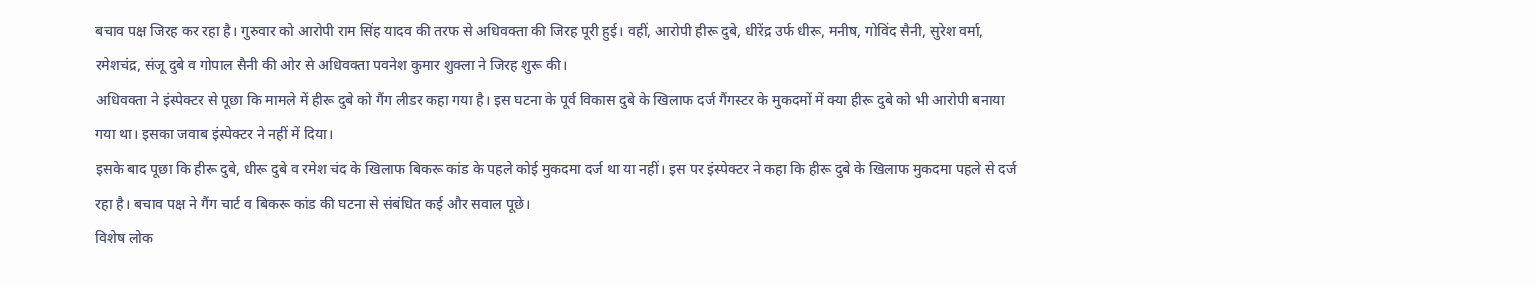बचाव पक्ष जिरह कर रहा है। गुरुवार को आरोपी राम सिंह यादव की तरफ से अधिवक्ता की जिरह पूरी हुई। वहीं, आरोपी हीरू दुबे, धीरेंद्र उर्फ धीरू, मनीष, गोविंद सैनी, सुरेश वर्मा, रमेशचंद्र, संजू दुबे व गोपाल सैनी की ओर से अधिवक्ता पवनेश कुमार शुक्ला ने जिरह शुरू की।
अधिवक्ता ने इंस्पेक्टर से पूछा कि मामले में हीरू दुबे को गैंग लीडर कहा गया है। इस घटना के पूर्व विकास दुबे के खिलाफ दर्ज गैंगस्टर के मुकदमों में क्या हीरू दुबे को भी आरोपी बनाया गया था। इसका जवाब इंस्पेक्टर ने नहीं में दिया।
इसके बाद पूछा कि हीरू दुबे, धीरू दुबे व रमेश चंद के खिलाफ बिकरू कांड के पहले कोई मुकदमा दर्ज था या नहीं। इस पर इंस्पेक्टर ने कहा कि हीरू दुबे के खिलाफ मुकदमा पहले से दर्ज रहा है। बचाव पक्ष ने गैंग चार्ट व बिकरू कांड की घटना से संबंधित कई और सवाल पूछे।
विशेष लोक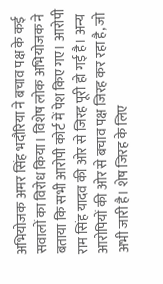अभियोजक अमर सिंह भदौरिया ने बचाव पक्ष के कई सवालों का विरोध किया। विशेष लोक अभियोजक ने बताया कि सभी आरोपी कोर्ट में पेश किए गए। आरोपी राम सिंह यादव की ओर से जिरह पूरी हो गई है। अन्य आरोपियों की ओर से बचाव पक्ष जिरह कर रहा है, जो अभी जारी है। शेष जिरह के लिए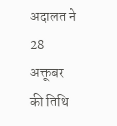अदालत ने 28 अक्तूबर की तिथि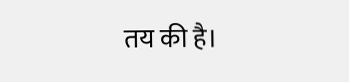तय की है।